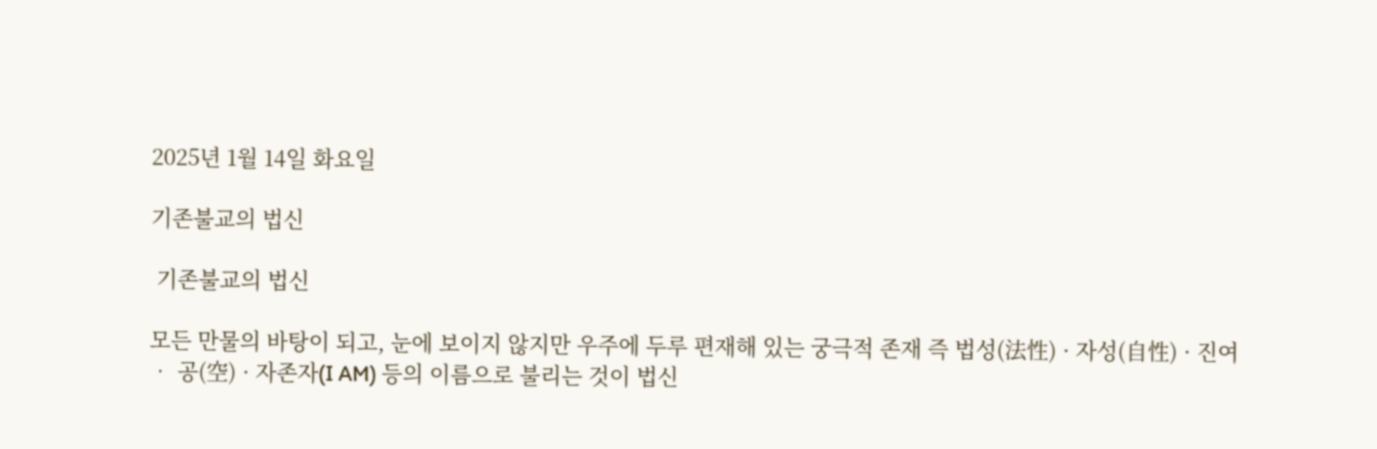2025년 1월 14일 화요일

기존불교의 법신

 기존불교의 법신

모든 만물의 바탕이 되고, 눈에 보이지 않지만 우주에 두루 편재해 있는 궁극적 존재 즉 법성(法性) · 자성(自性) · 진여 ‧ 공(空) · 자존자(I AM) 등의 이름으로 불리는 것이 법신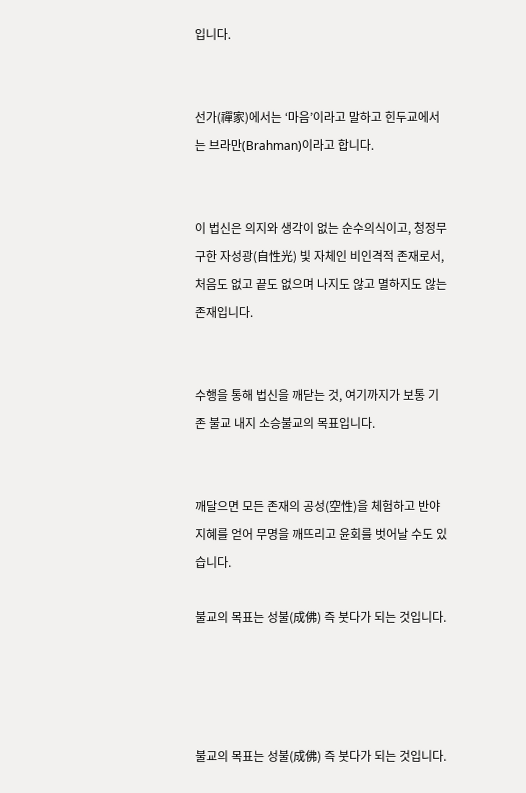입니다.


선가(禪家)에서는 ‘마음’이라고 말하고 힌두교에서는 브라만(Brahman)이라고 합니다.


이 법신은 의지와 생각이 없는 순수의식이고, 청정무구한 자성광(自性光) 빛 자체인 비인격적 존재로서, 처음도 없고 끝도 없으며 나지도 않고 멸하지도 않는 존재입니다.


수행을 통해 법신을 깨닫는 것, 여기까지가 보통 기존 불교 내지 소승불교의 목표입니다.


깨달으면 모든 존재의 공성(空性)을 체험하고 반야지혜를 얻어 무명을 깨뜨리고 윤회를 벗어날 수도 있습니다.

불교의 목표는 성불(成佛) 즉 붓다가 되는 것입니다.




불교의 목표는 성불(成佛) 즉 붓다가 되는 것입니다.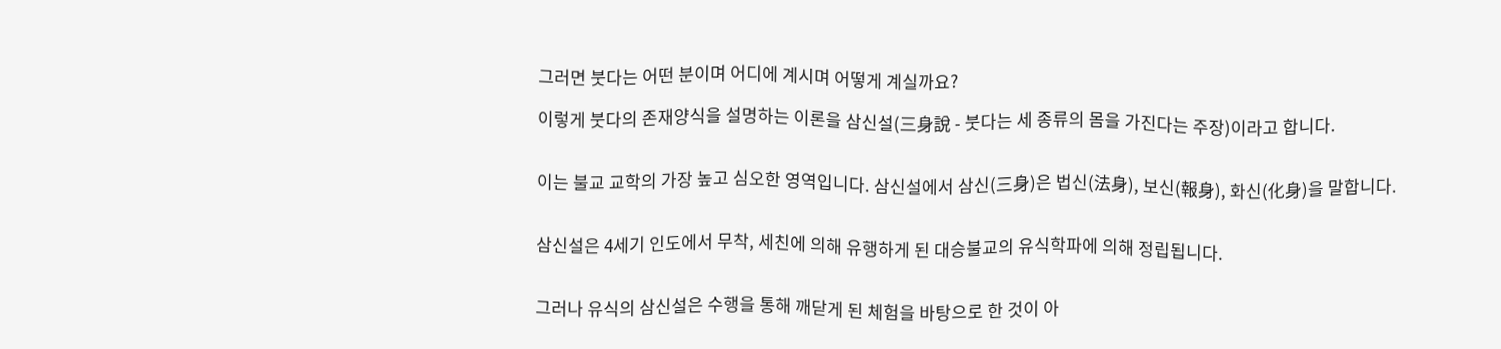그러면 붓다는 어떤 분이며 어디에 계시며 어떻게 계실까요?

이렇게 붓다의 존재양식을 설명하는 이론을 삼신설(三身說 - 붓다는 세 종류의 몸을 가진다는 주장)이라고 합니다.


이는 불교 교학의 가장 높고 심오한 영역입니다. 삼신설에서 삼신(三身)은 법신(法身), 보신(報身), 화신(化身)을 말합니다.


삼신설은 4세기 인도에서 무착, 세친에 의해 유행하게 된 대승불교의 유식학파에 의해 정립됩니다.


그러나 유식의 삼신설은 수행을 통해 깨닫게 된 체험을 바탕으로 한 것이 아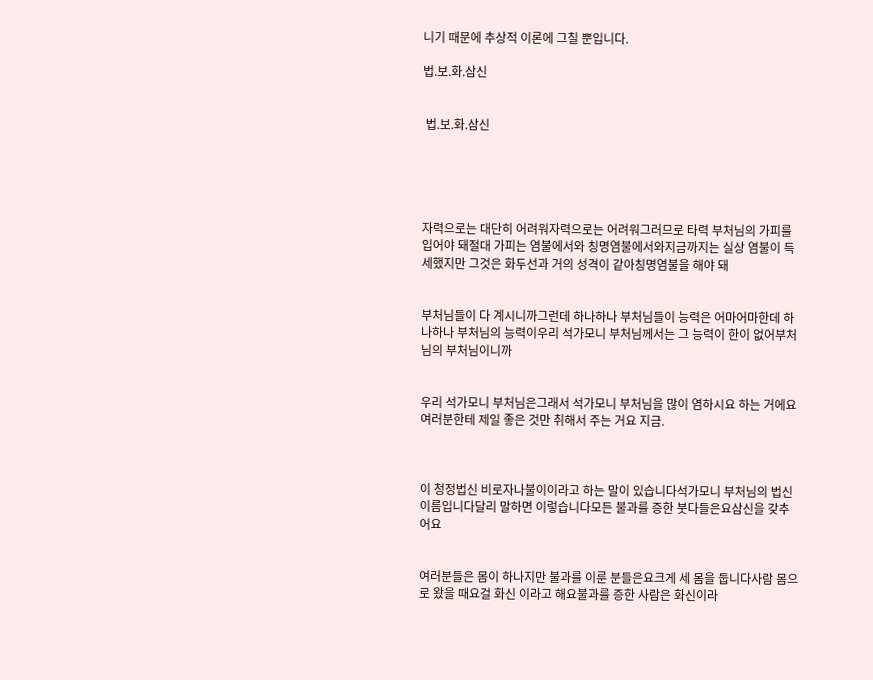니기 때문에 추상적 이론에 그칠 뿐입니다.

법.보.화.삼신


 법.보.화.삼신





자력으로는 대단히 어려워자력으로는 어려워그러므로 타력 부처님의 가피를 입어야 돼절대 가피는 염불에서와 칭명염불에서와지금까지는 실상 염불이 득세했지만 그것은 화두선과 거의 성격이 같아칭명염불을 해야 돼


부처님들이 다 계시니까그런데 하나하나 부처님들이 능력은 어마어마한데 하나하나 부처님의 능력이우리 석가모니 부처님께서는 그 능력이 한이 없어부처님의 부처님이니까


우리 석가모니 부처님은그래서 석가모니 부처님을 많이 염하시요 하는 거에요여러분한테 제일 좋은 것만 취해서 주는 거요 지금.



이 청정법신 비로자나불이이라고 하는 말이 있습니다석가모니 부처님의 법신 이름입니다달리 말하면 이렇습니다모든 불과를 증한 붓다들은요삼신을 갖추어요


여러분들은 몸이 하나지만 불과를 이룬 분들은요크게 세 몸을 둡니다사람 몸으로 왔을 때요걸 화신 이라고 해요불과를 증한 사람은 화신이라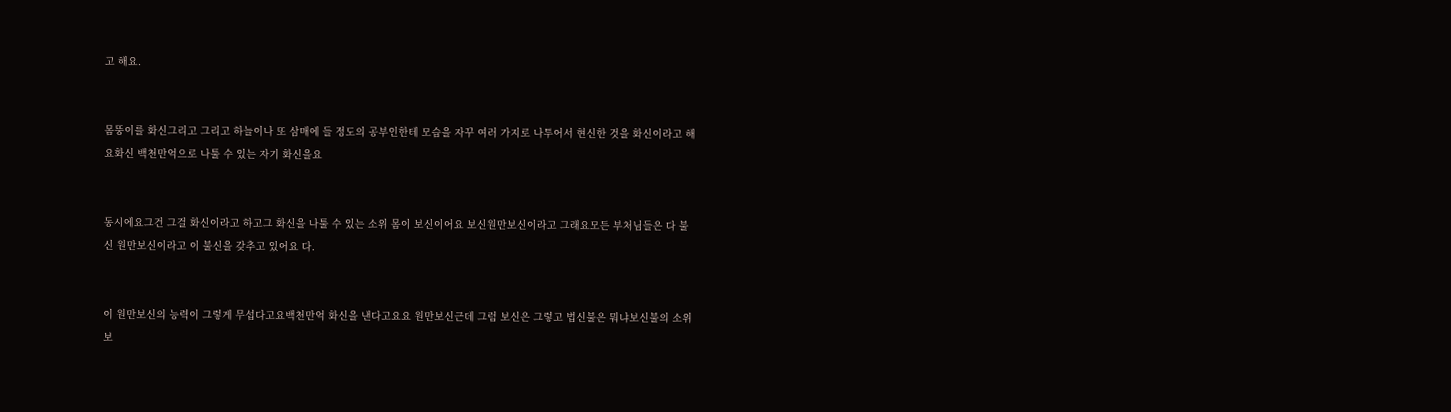고 해요.


몸뚱이를 화신그리고 그리고 하늘이나 또 삼매에 들 정도의 공부인한테 모습을 자꾸 여러 가지로 나투어서 현신한 것을 화신이라고 해요화신 백천만억으로 나툴 수 있는 자기 화신을요


동시에요그건 그걸 화신이라고 하고그 화신을 나툴 수 있는 소위 몸이 보신이어요 보신원만보신이라고 그래요모든 부처님들은 다 불신 원만보신이라고 이 불신을 갖추고 있어요 다.


이 원만보신의 능력이 그렇게 무섭다고요백천만억 화신을 낸다고요요 원만보신근데 그럼 보신은 그렇고 법신불은 뭐냐보신불의 소위보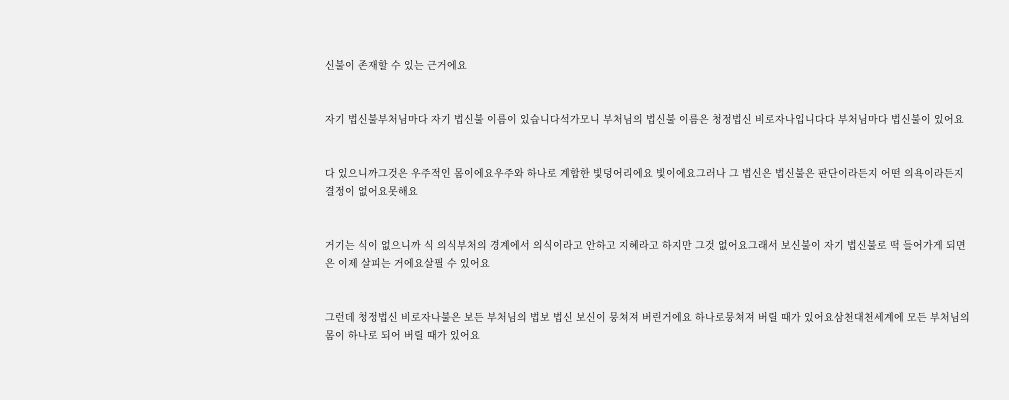신불이 존재할 수 있는 근거에요


자기 법신불부처님마다 자기 법신불 이름이 있습니다석가모니 부처님의 법신불 이름은 청정법신 비로자나입니다다 부처님마다 법신불이 있어요


다 있으니까그것은 우주적인 몸이에요우주와 하나로 계합한 빛덩어리에요 빛이에요그러나 그 법신은 법신불은 판단이라든지 어떤 의욕이라든지 결정이 없어요못해요


거기는 식이 없으니까 식 의식부처의 경계에서 의식이라고 안하고 지혜라고 하지만 그것 없어요그래서 보신불이 자기 법신불로 떡 들어가게 되면은 이제 살피는 거에요살필 수 있어요


그런데 청정법신 비로자나불은 보든 부처님의 법보 법신 보신이 뭉쳐져 버린거에요 하나로뭉쳐져 버릴 때가 있어요삼천대천세계에 모든 부처님의 몸이 하나로 되어 버릴 때가 있어요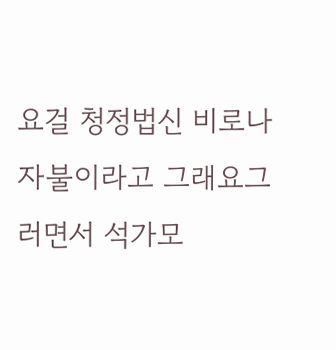요걸 청정법신 비로나자불이라고 그래요그러면서 석가모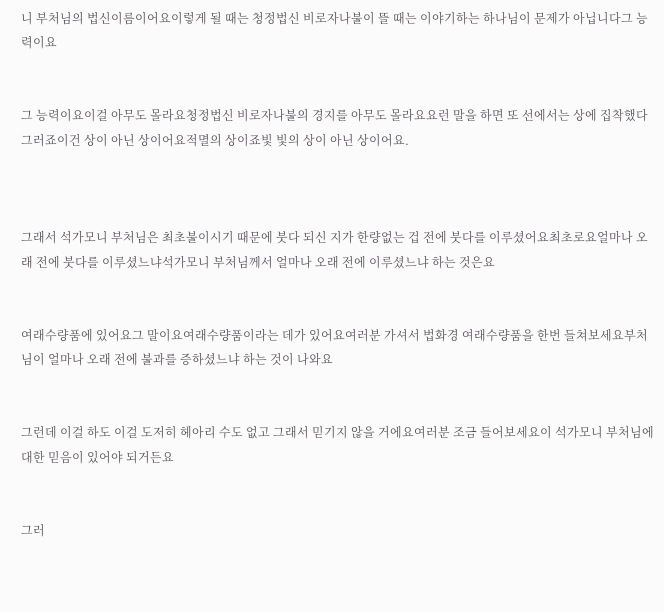니 부처님의 법신이름이어요이렇게 될 때는 청정법신 비로자나불이 뜰 때는 이야기하는 하나님이 문제가 아닙니다그 능력이요


그 능력이요이걸 아무도 몰라요청정법신 비로자나불의 경지를 아무도 몰라요요런 말을 하면 또 선에서는 상에 집착했다 그러죠이건 상이 아닌 상이어요적멸의 상이죠빛 빛의 상이 아닌 상이어요.



그래서 석가모니 부처님은 최초불이시기 때문에 붓다 되신 지가 한량없는 겁 전에 붓다를 이루셨어요최초로요얼마나 오래 전에 붓다를 이루셨느냐석가모니 부처님께서 얼마나 오래 전에 이루셨느냐 하는 것은요


여래수량품에 있어요그 말이요여래수량품이라는 데가 있어요여러분 가셔서 법화경 여래수량품을 한번 들쳐보세요부처님이 얼마나 오래 전에 불과를 증하셨느냐 하는 것이 나와요


그런데 이걸 하도 이걸 도저히 헤아리 수도 없고 그래서 믿기지 않을 거에요여러분 조금 들어보세요이 석가모니 부처님에 대한 믿음이 있어야 되거든요


그러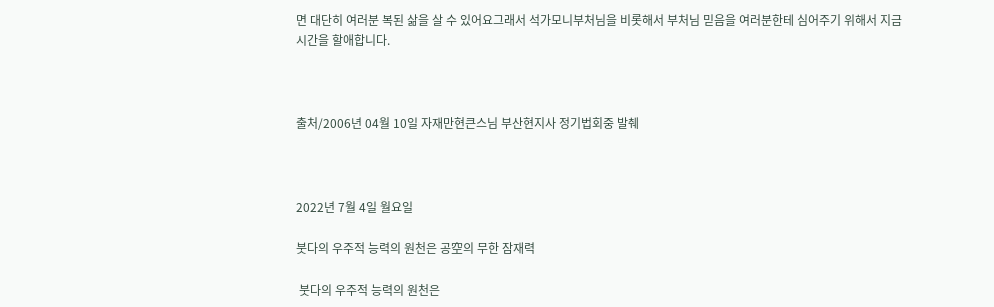면 대단히 여러분 복된 삶을 살 수 있어요그래서 석가모니부처님을 비롯해서 부처님 믿음을 여러분한테 심어주기 위해서 지금 시간을 할애합니다.



출처/2006년 04월 10일 자재만현큰스님 부산현지사 정기법회중 발췌



2022년 7월 4일 월요일

붓다의 우주적 능력의 원천은 공空의 무한 잠재력

 붓다의 우주적 능력의 원천은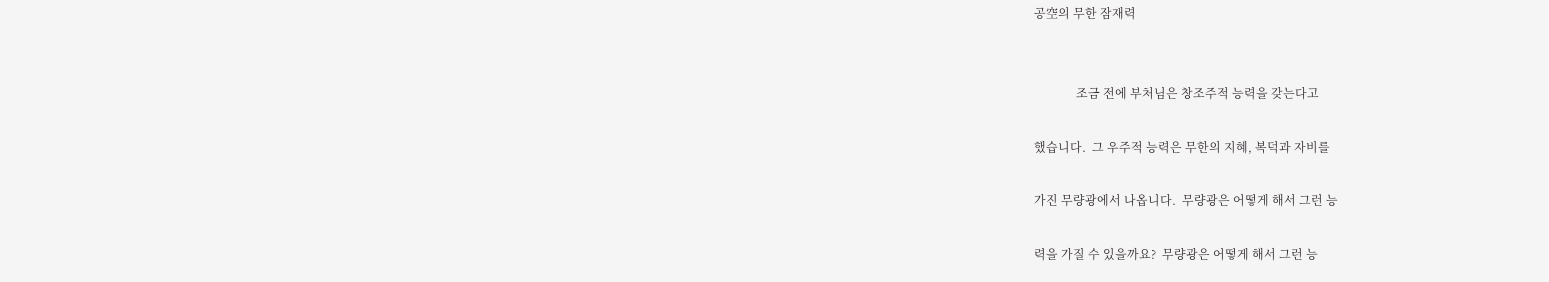공空의 무한 잠재력


              조금 전에 부처님은 창조주적 능력을 갖는다고

했습니다.  그 우주적 능력은 무한의 지혜, 복덕과 자비를

가진 무량광에서 나옵니다.  무량광은 어떻게 해서 그런 능

력을 가질 수 있을까요?  무량광은 어떻게 해서 그런 능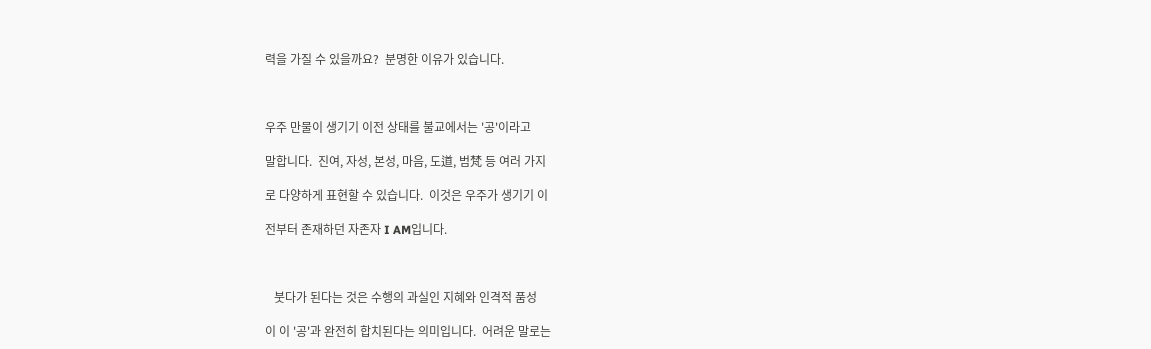력을 가질 수 있을까요?  분명한 이유가 있습니다.



우주 만물이 생기기 이전 상태를 불교에서는 '공'이라고

말합니다.  진여, 자성, 본성, 마음, 도道, 범梵 등 여러 가지

로 다양하게 표현할 수 있습니다.  이것은 우주가 생기기 이

전부터 존재하던 자존자 I AM입니다.



   붓다가 된다는 것은 수행의 과실인 지혜와 인격적 품성

이 이 '공'과 완전히 합치된다는 의미입니다.  어려운 말로는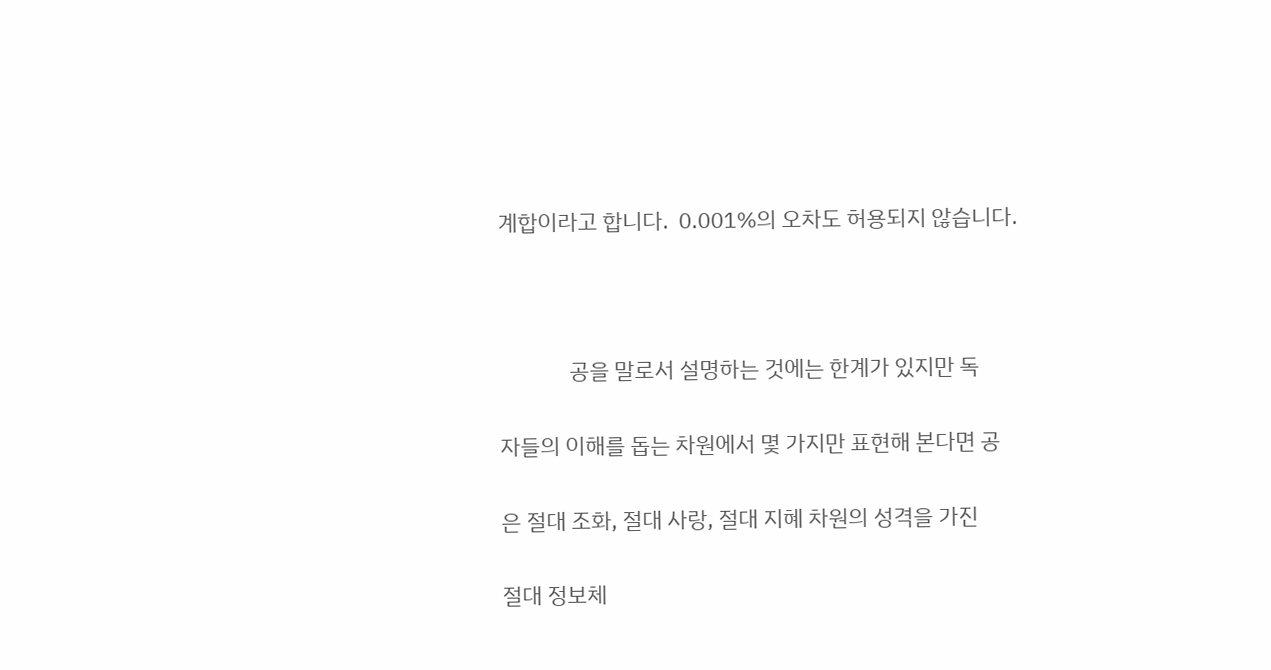계합이라고 합니다.  0.001%의 오차도 허용되지 않습니다.



              공을 말로서 설명하는 것에는 한계가 있지만 독

자들의 이해를 돕는 차원에서 몇 가지만 표현해 본다면 공

은 절대 조화, 절대 사랑, 절대 지혜 차원의 성격을 가진

절대 정보체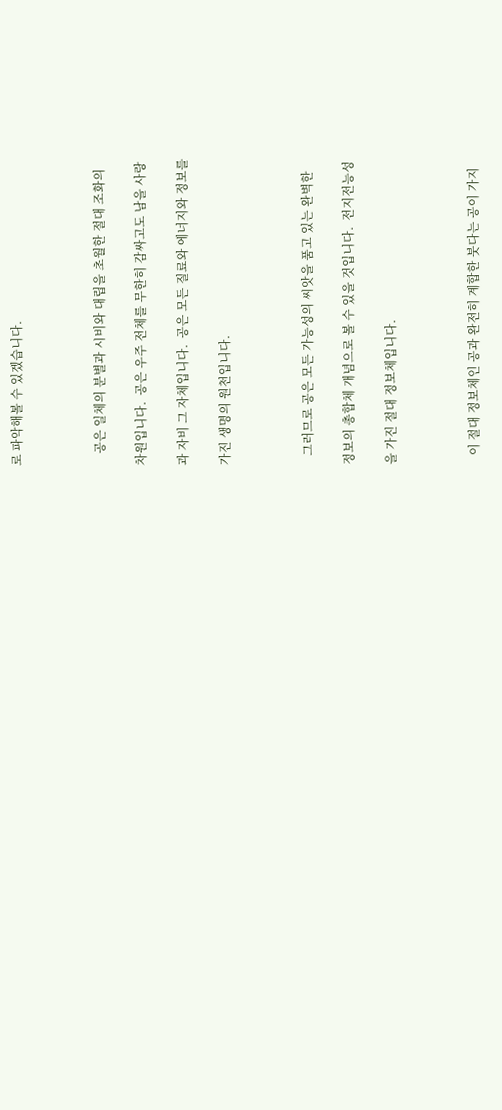로 파악해볼 수 있겠습니다.



    공은 일체의 분별과 시비와 대립을 초월한 절대 조화의

차원입니다.  공은 우주 전체를 무한히 감싸고도 남을 사랑

과 자비 그 자체입니다.  공은 모든 질료와 에너지와 정보를

가진 생명의 원천입니다.



   그러므로 공은 모든 가능성의 씨앗을 품고 있는 완벽한

정보의 총합체 개념으로 볼 수 있을 것입니다.  전지전능성

을 가진 절대 정보체입니다.



   이 절대 정보체인 공과 완전히 계합한 붓다는 공이 가지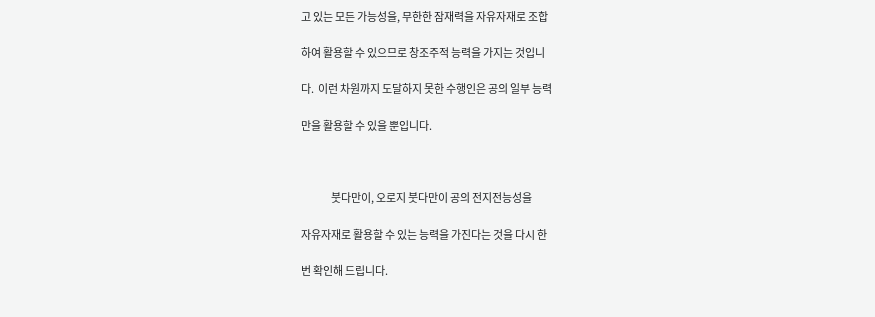고 있는 모든 가능성을, 무한한 잠재력을 자유자재로 조합

하여 활용할 수 있으므로 창조주적 능력을 가지는 것입니

다.  이런 차원까지 도달하지 못한 수행인은 공의 일부 능력

만을 활용할 수 있을 뿐입니다.



               붓다만이, 오로지 붓다만이 공의 전지전능성을

자유자재로 활용할 수 있는 능력을 가진다는 것을 다시 한

번 확인해 드립니다.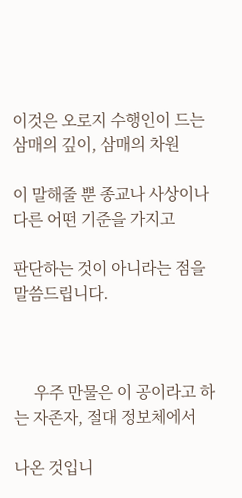이것은 오로지 수행인이 드는 삼매의 깊이, 삼매의 차원

이 말해줄 뿐 종교나 사상이나 다른 어떤 기준을 가지고

판단하는 것이 아니라는 점을 말씀드립니다.



     우주 만물은 이 공이라고 하는 자존자, 절대 정보체에서

나온 것입니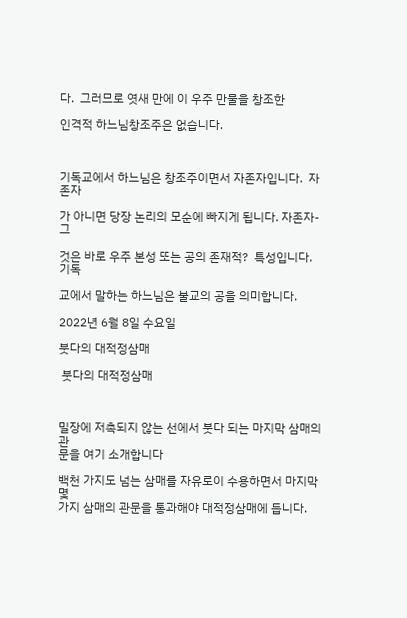다.  그러므로 엿새 만에 이 우주 만물을 창조한

인격적 하느님창조주은 없습니다.



기독교에서 하느님은 창조주이면서 자존자입니다.  자존자

가 아니면 당장 논리의 모순에 빠지게 됩니다. 자존자- 그

것은 바로 우주 본성 또는 공의 존재적?  특성입니다.  기독

교에서 말하는 하느님은 불교의 공을 의미합니다.

2022년 6월 8일 수요일

붓다의 대적정삼매

 붓다의 대적정삼매



밀장에 저촉되지 않는 선에서 붓다 되는 마지막 삼매의 관
문을 여기 소개합니다

백천 가지도 넘는 삼매를 자유로이 수용하면서 마지막 몇
가지 삼매의 관문을 통과해야 대적정삼매에 듭니다.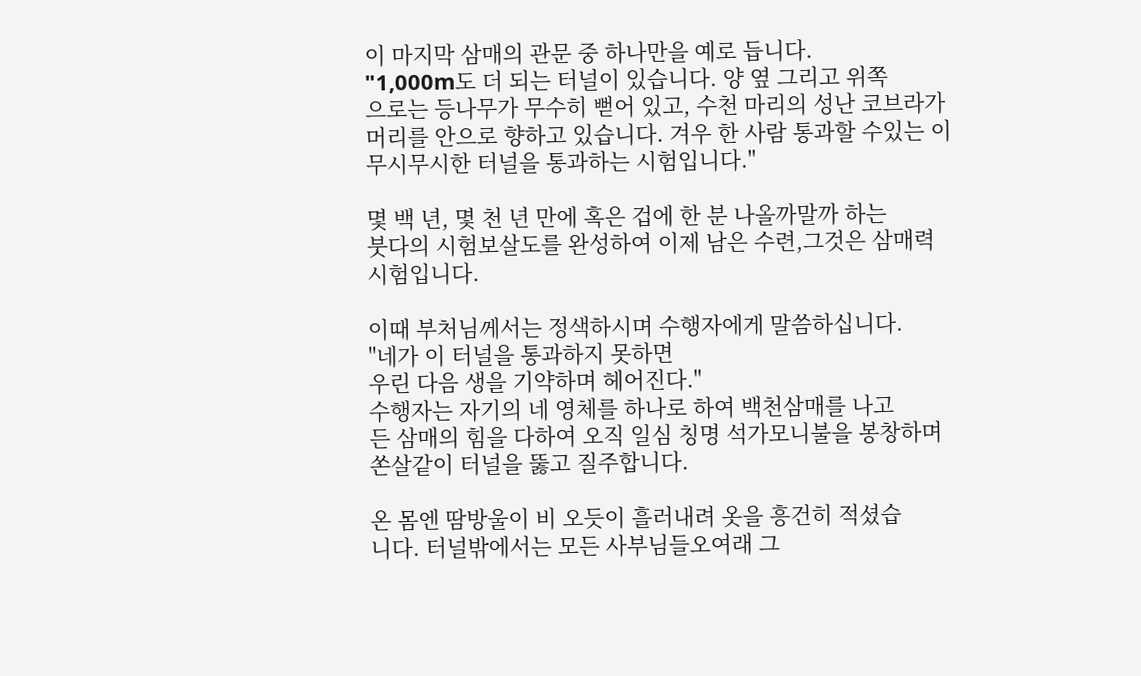이 마지막 삼매의 관문 중 하나만을 예로 듭니다.
"1,000m도 더 되는 터널이 있습니다. 양 옆 그리고 위쪽
으로는 등나무가 무수히 뻗어 있고, 수천 마리의 성난 코브라가
머리를 안으로 향하고 있습니다. 겨우 한 사람 통과할 수있는 이
무시무시한 터널을 통과하는 시험입니다."

몇 백 년, 몇 천 년 만에 혹은 겁에 한 분 나올까말까 하는
붓다의 시험보살도를 완성하여 이제 남은 수련,그것은 삼매력
시험입니다.

이때 부처님께서는 정색하시며 수행자에게 말씀하십니다.
"네가 이 터널을 통과하지 못하면
우린 다음 생을 기약하며 헤어진다."
수행자는 자기의 네 영체를 하나로 하여 백천삼매를 나고
든 삼매의 힘을 다하여 오직 일심 칭명 석가모니불을 봉창하며
쏜살같이 터널을 뚫고 질주합니다.

온 몸엔 땀방울이 비 오듯이 흘러내려 옷을 흥건히 적셨습
니다. 터널밖에서는 모든 사부님들오여래 그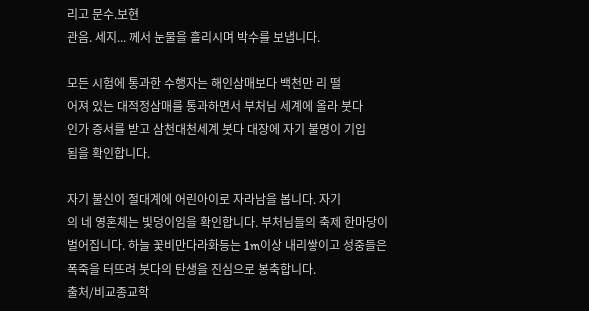리고 문수.보현
관음. 세지... 께서 눈물을 흘리시며 박수를 보냅니다.

모든 시험에 통과한 수행자는 해인삼매보다 백천만 리 떨
어져 있는 대적정삼매를 통과하면서 부처님 세계에 올라 붓다
인가 증서를 받고 삼천대천세계 붓다 대장에 자기 불명이 기입
됨을 확인합니다.

자기 불신이 절대계에 어린아이로 자라남을 봅니다. 자기
의 네 영혼체는 빛덩이임을 확인합니다. 부처님들의 축제 한마당이
벌어집니다. 하늘 꽃비만다라화등는 1m이상 내리쌓이고 성중들은
폭죽을 터뜨려 붓다의 탄생을 진심으로 봉축합니다.
출처/비교종교학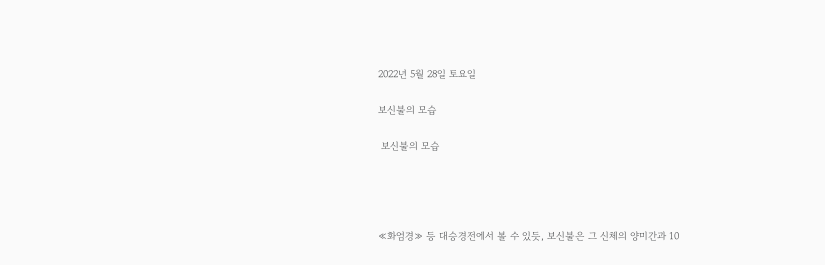2022년 5월 28일 토요일

보신불의 모습

 보신불의 모습




≪화엄경≫ 등 대승경전에서 볼 수 있듯, 보신불은 그 신체의 양미간과 10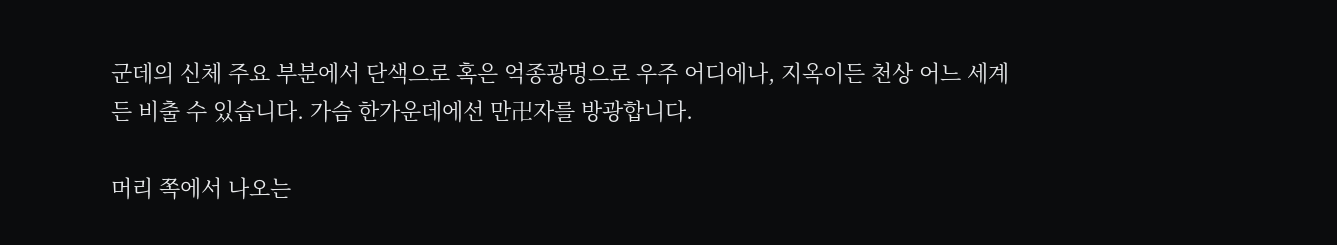군데의 신체 주요 부분에서 단색으로 혹은 억종광명으로 우주 어디에나, 지옥이든 천상 어느 세계든 비출 수 있습니다. 가슴 한가운데에선 만卍자를 방광합니다.

머리 쪽에서 나오는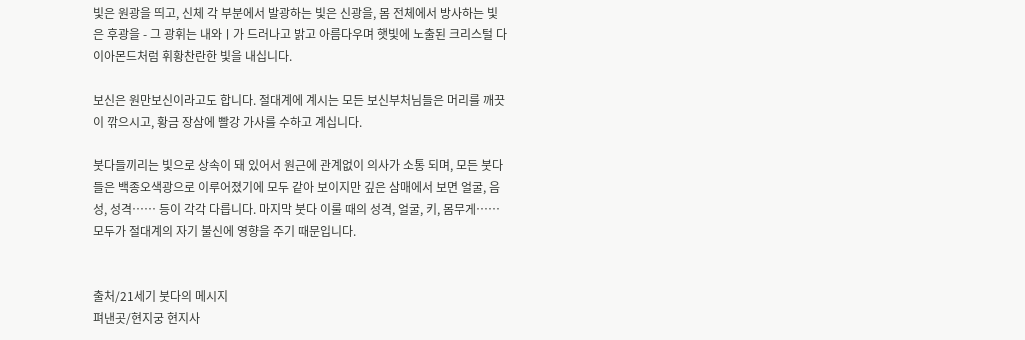빛은 원광을 띄고, 신체 각 부분에서 발광하는 빛은 신광을, 몸 전체에서 방사하는 빛은 후광을 - 그 광휘는 내와ㅣ가 드러나고 밝고 아름다우며 햇빛에 노출된 크리스털 다이아몬드처럼 휘황찬란한 빛을 내십니다.

보신은 원만보신이라고도 합니다. 절대계에 계시는 모든 보신부처님들은 머리를 깨끗이 깎으시고, 황금 장삼에 빨강 가사를 수하고 계십니다.

붓다들끼리는 빛으로 상속이 돼 있어서 원근에 관계없이 의사가 소통 되며, 모든 붓다들은 백종오색광으로 이루어졌기에 모두 같아 보이지만 깊은 삼매에서 보면 얼굴, 음성, 성격…… 등이 각각 다릅니다. 마지막 붓다 이룰 때의 성격, 얼굴, 키, 몸무게…… 모두가 절대계의 자기 불신에 영향을 주기 때문입니다.


출처/21세기 붓다의 메시지
펴낸곳/현지궁 현지사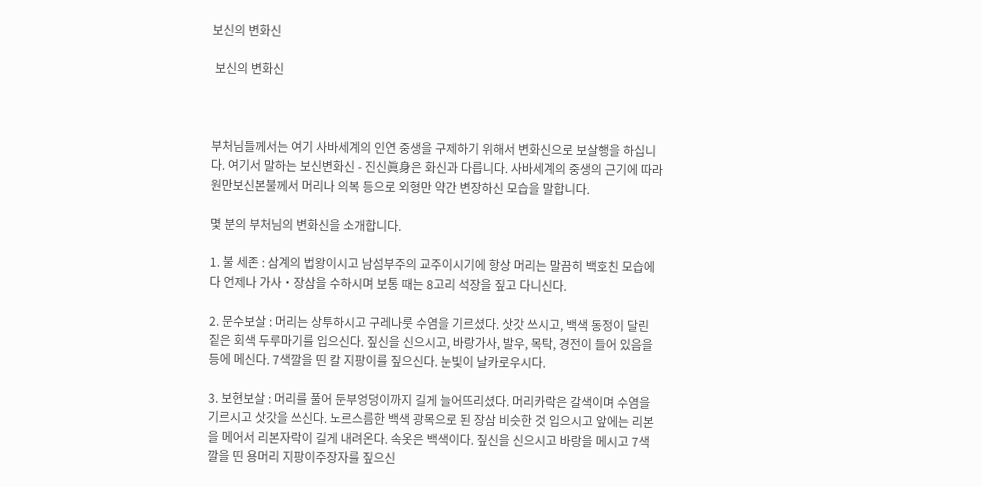보신의 변화신

 보신의 변화신



부처님들께서는 여기 사바세계의 인연 중생을 구제하기 위해서 변화신으로 보살행을 하십니다. 여기서 말하는 보신변화신 - 진신眞身은 화신과 다릅니다. 사바세계의 중생의 근기에 따라 원만보신본불께서 머리나 의복 등으로 외형만 약간 변장하신 모습을 말합니다.

몇 분의 부처님의 변화신을 소개합니다.

1. 불 세존 : 삼계의 법왕이시고 남섬부주의 교주이시기에 항상 머리는 말끔히 백호친 모습에다 언제나 가사‧장삼을 수하시며 보통 때는 8고리 석장을 짚고 다니신다.

2. 문수보살 : 머리는 상투하시고 구레나룻 수염을 기르셨다. 삿갓 쓰시고, 백색 동정이 달린 짙은 회색 두루마기를 입으신다. 짚신을 신으시고, 바랑가사, 발우, 목탁, 경전이 들어 있음을 등에 메신다. 7색깔을 띤 칼 지팡이를 짚으신다. 눈빛이 날카로우시다.

3. 보현보살 : 머리를 풀어 둔부엉덩이까지 길게 늘어뜨리셨다. 머리카락은 갈색이며 수염을 기르시고 삿갓을 쓰신다. 노르스름한 백색 광목으로 된 장삼 비슷한 것 입으시고 앞에는 리본을 메어서 리본자락이 길게 내려온다. 속옷은 백색이다. 짚신을 신으시고 바랑을 메시고 7색깔을 띤 용머리 지팡이주장자를 짚으신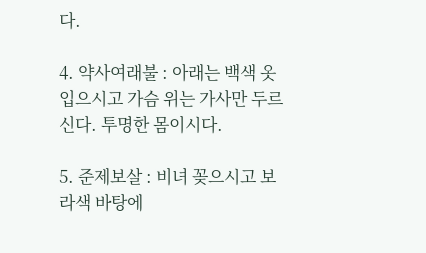다.

4. 약사여래불 : 아래는 백색 옷 입으시고 가슴 위는 가사만 두르신다. 투명한 몸이시다.

5. 준제보살 : 비녀 꽂으시고 보라색 바탕에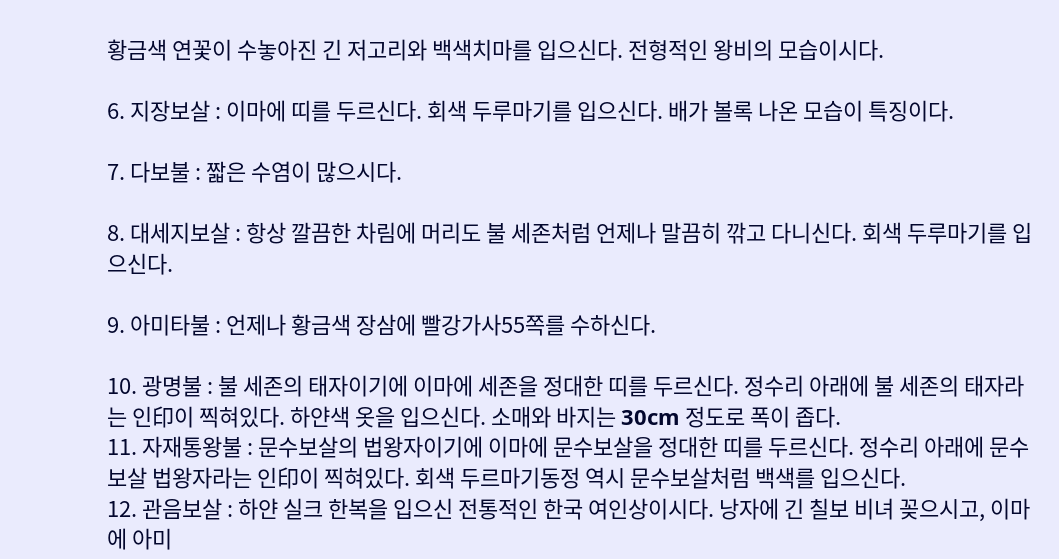황금색 연꽃이 수놓아진 긴 저고리와 백색치마를 입으신다. 전형적인 왕비의 모습이시다.

6. 지장보살 : 이마에 띠를 두르신다. 회색 두루마기를 입으신다. 배가 볼록 나온 모습이 특징이다.

7. 다보불 : 짧은 수염이 많으시다.

8. 대세지보살 : 항상 깔끔한 차림에 머리도 불 세존처럼 언제나 말끔히 깎고 다니신다. 회색 두루마기를 입으신다.

9. 아미타불 : 언제나 황금색 장삼에 빨강가사55쪽를 수하신다.

10. 광명불 : 불 세존의 태자이기에 이마에 세존을 정대한 띠를 두르신다. 정수리 아래에 불 세존의 태자라는 인印이 찍혀있다. 하얀색 옷을 입으신다. 소매와 바지는 30cm 정도로 폭이 좁다.
11. 자재통왕불 : 문수보살의 법왕자이기에 이마에 문수보살을 정대한 띠를 두르신다. 정수리 아래에 문수보살 법왕자라는 인印이 찍혀있다. 회색 두르마기동정 역시 문수보살처럼 백색를 입으신다.
12. 관음보살 : 하얀 실크 한복을 입으신 전통적인 한국 여인상이시다. 낭자에 긴 칠보 비녀 꽂으시고, 이마에 아미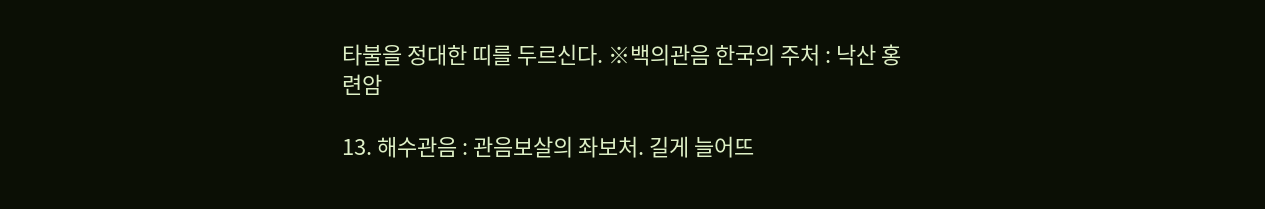타불을 정대한 띠를 두르신다. ※백의관음 한국의 주처 : 낙산 홍련암

13. 해수관음 : 관음보살의 좌보처. 길게 늘어뜨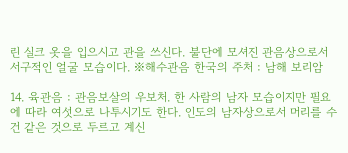린 실크 옷을 입으시고 관을 쓰신다. 불단에 모셔진 관음상으로서 서구적인 얼굴 모습이다. ※해수관음 한국의 주처 : 남해 보리암

14. 육관음 : 관음보살의 우보처. 한 사람의 남자 모습이지만 필요에 따라 여섯으로 나투시기도 한다. 인도의 남자상으로서 머리를 수건 같은 것으로 두르고 계신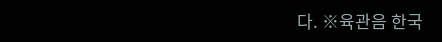다. ※육관음 한국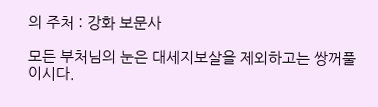의 주처 : 강화 보문사

모든 부처님의 눈은 대세지보살을 제외하고는 쌍꺼풀이시다.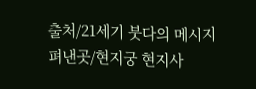출처/21세기 붓다의 메시지
펴낸곳/현지궁 현지사